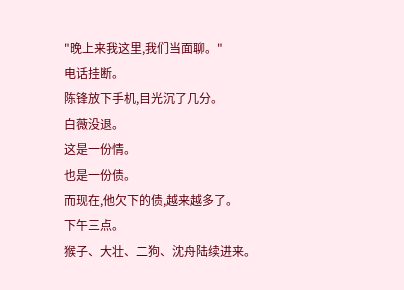"晚上来我这里,我们当面聊。"
电话挂断。
陈锋放下手机,目光沉了几分。
白薇没退。
这是一份情。
也是一份债。
而现在,他欠下的债,越来越多了。
下午三点。
猴子、大壮、二狗、沈舟陆续进来。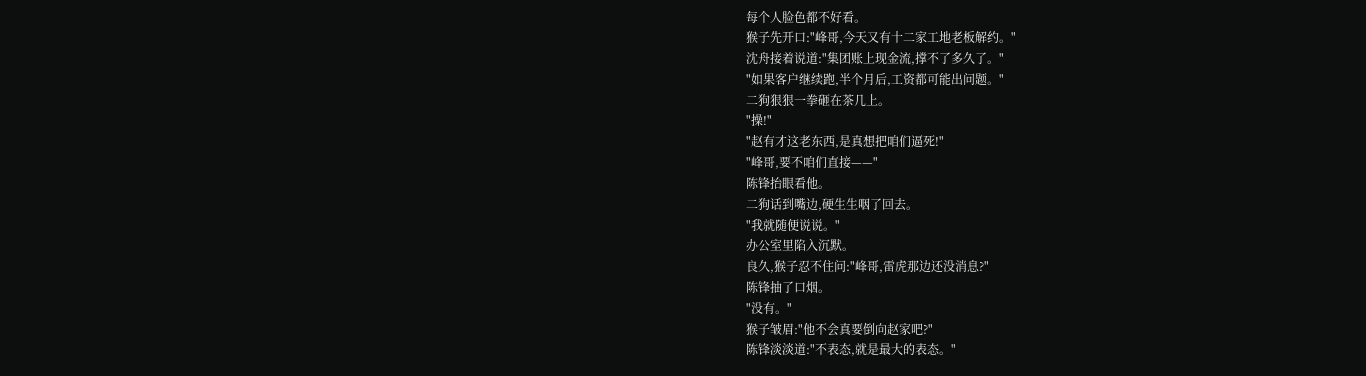每个人脸色都不好看。
猴子先开口:"峰哥,今天又有十二家工地老板解约。"
沈舟接着说道:"集团账上现金流,撑不了多久了。"
"如果客户继续跑,半个月后,工资都可能出问题。"
二狗狠狠一拳砸在茶几上。
"操!"
"赵有才这老东西,是真想把咱们逼死!"
"峰哥,要不咱们直接——"
陈锋抬眼看他。
二狗话到嘴边,硬生生咽了回去。
"我就随便说说。"
办公室里陷入沉默。
良久,猴子忍不住问:"峰哥,雷虎那边还没消息?"
陈锋抽了口烟。
"没有。"
猴子皱眉:"他不会真要倒向赵家吧?"
陈锋淡淡道:"不表态,就是最大的表态。"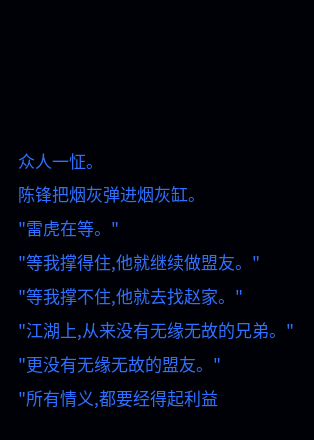众人一怔。
陈锋把烟灰弹进烟灰缸。
"雷虎在等。"
"等我撑得住,他就继续做盟友。"
"等我撑不住,他就去找赵家。"
"江湖上,从来没有无缘无故的兄弟。"
"更没有无缘无故的盟友。"
"所有情义,都要经得起利益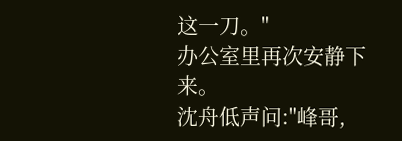这一刀。"
办公室里再次安静下来。
沈舟低声问:"峰哥,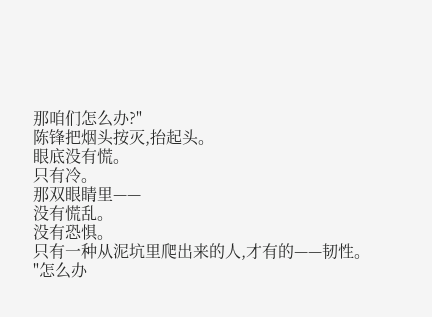那咱们怎么办?"
陈锋把烟头按灭,抬起头。
眼底没有慌。
只有冷。
那双眼睛里——
没有慌乱。
没有恐惧。
只有一种从泥坑里爬出来的人,才有的——韧性。
"怎么办